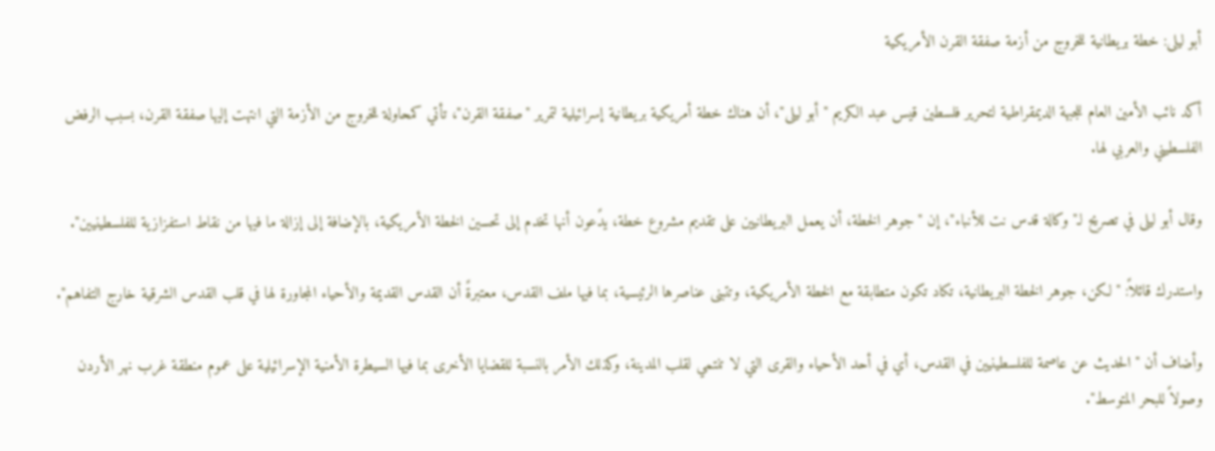أبو ليلى: خطة بريطانية للخروج من أزمة صفقة القرن الأمريكية

أكد نائب الأمين العام للجبهة الديمقراطية لتحرير فلسطين قيس عبد الكريم "أبو ليلى"، أن هناك خطة أمريكية بريطانية إسرائيلية لتمرير "صفقة القرن"، تأتي كمحاولة للخروج من الأزمة التي انتهت إليها صفقة القرن، بسبب الرفض الفلسطيني والعربي لها.

وقال أبو ليلى في تصريح لـ"وكالة قدس نت للأنباء"، إن "جوهر الخطة، أن يعمل البريطانيين على تقديم مشروع خطة، يدًعون أنها تخدم إلى تحسين الخطة الأمريكية، بالإضافة إلى إزالة ما فيها من نقاط استفزازية للفلسطينيين".

واستدرك قائلاً: "لكن، جوهر الخطة البريطانية، تكاد تكون متطابقة مع الخطة الأمريكية، وتتبنى عناصرها الرئيسية، بما فيها ملف القدس، معتبرةً أن القدس القديمة والأحياء المجاورة لها في قلب القدس الشرقية خارج التفاهم".

وأضاف أن "الحديث عن عاصمة للفلسطينيين في القدس، أي في أحد الأحياء والقرى التي لا تنتمي لقلب المدينة، وكذلك الأمر بالنسبة للقضايا الأخرى بما فيها السيطرة الأمنية الإسرائيلية على عموم منطقة غرب نهر الأردن وصولاً للبحر المتوسط".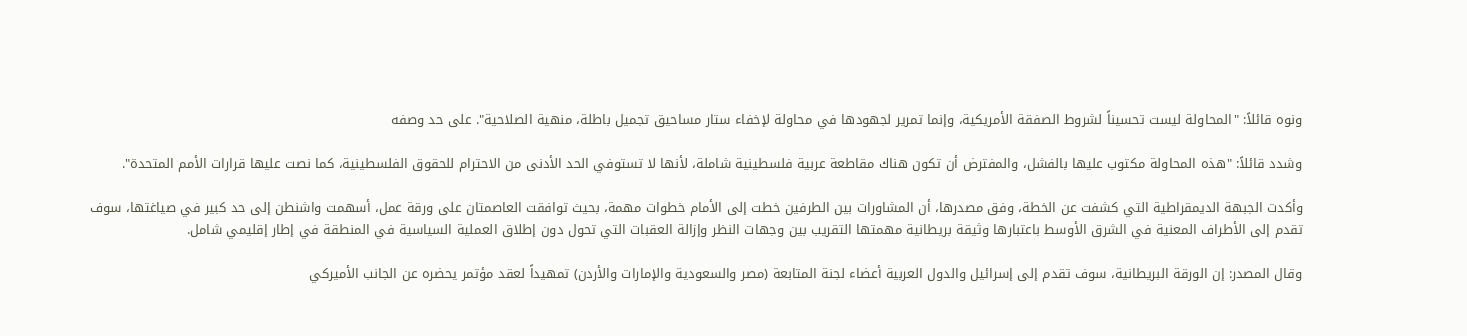ونوه قائلاً: "المحاولة ليست تحسيناً لشروط الصفقة الأمريكية، وإنما تمرير لجهودها في محاولة لإخفاء ستار مساحيق تجميل باطلة، منهية الصلاحية". على حد وصفه

وشدد قائلاً: "هذه المحاولة مكتوب عليها بالفشل، والمفترض أن تكون هناك مقاطعة عربية فلسطينية شاملة، لأنها لا تستوفي الحد الأدنى من الاحترام للحقوق الفلسطينية، كما نصت عليها قرارات الأمم المتحدة".

وأكدت الجبهة الديمقراطية التي كشفت عن الخطة، وفق مصدرها، أن المشاورات بين الطرفين خطت إلى الأمام خطوات مهمة، بحيث توافقت العاصمتان على ورقة عمل، أسهمت واشنطن إلى حد كبير في صياغتها، سوف تقدم إلى الأطراف المعنية في الشرق الأوسط باعتبارها وثيقة بريطانية مهمتها التقريب بين وجهات النظر وإزالة العقبات التي تحول دون إطلاق العملية السياسية في المنطقة في إطار إقليمي شامل.

وقال المصدر: إن الورقة البريطانية، سوف تقدم إلى إسرائيل والدول العربية أعضاء لجنة المتابعة (مصر والسعودية والإمارات والأردن) تمهيداً لعقد مؤتمر يحضره عن الجانب الأميركي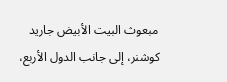مبعوث البيت الأبيض جاريد كوشنر، إلى جانب الدول الأربع،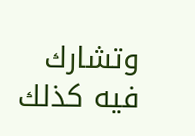وتشارك فيه كذلك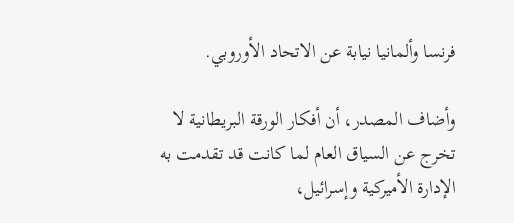فرنسا وألمانيا نيابة عن الاتحاد الأوروبي.

وأضاف المصدر، أن أفكار الورقة البريطانية لا تخرج عن السياق العام لما كانت قد تقدمت به الإدارة الأميركية وإسرائيل،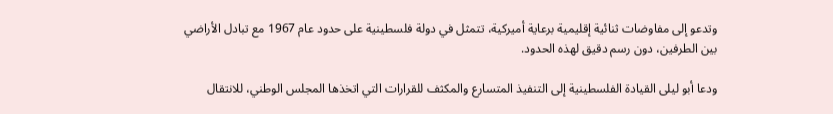وتدعو إلى مفاوضات ثنائية إقليمية برعاية أميركية، تتمثل في دولة فلسطينية على حدود عام 1967 مع تبادل الأراضي بين الطرفين، دون رسم دقيق لهذه الحدود.

ودعا أبو ليلى القيادة الفلسطينية إلى التنفيذ المتسارع والمكثف للقرارات التي اتخذها المجلس الوطني، للانتقال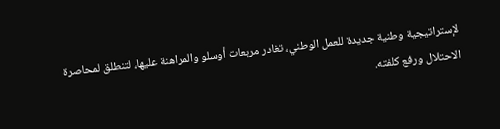لإستراتيجية وطنية جديدة للعمل الوطني، تغادر مربعات أوسلو والمراهنة عليها، لتنطلق لمحاصرة الاحتلال ورفع كلفته.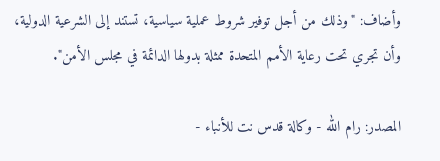وأضاف: "وذلك من أجل توفير شروط عملية سياسية، تستند إلى الشرعية الدولية، وأن تجري تحت رعاية الأمم المتحدة ممثلة بدولها الدائمة في مجلس الأمن".

المصدر: رام الله - وكالة قدس نت للأنباء -